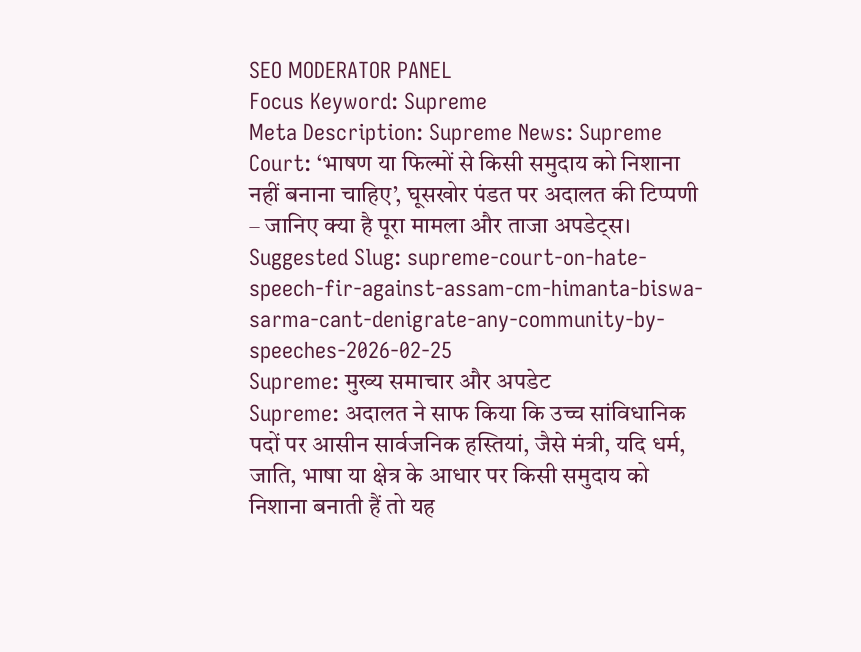SEO MODERATOR PANEL
Focus Keyword: Supreme
Meta Description: Supreme News: Supreme Court: ‘भाषण या फिल्मों से किसी समुदाय को निशाना नहीं बनाना चाहिए’, घूसखोर पंडत पर अदालत की टिप्पणी – जानिए क्या है पूरा मामला और ताजा अपडेट्स।
Suggested Slug: supreme-court-on-hate-speech-fir-against-assam-cm-himanta-biswa-sarma-cant-denigrate-any-community-by-speeches-2026-02-25
Supreme: मुख्य समाचार और अपडेट
Supreme: अदालत ने साफ किया कि उच्च सांविधानिक पदों पर आसीन सार्वजनिक हस्तियां, जैसे मंत्री, यदि धर्म, जाति, भाषा या क्षेत्र के आधार पर किसी समुदाय को निशाना बनाती हैं तो यह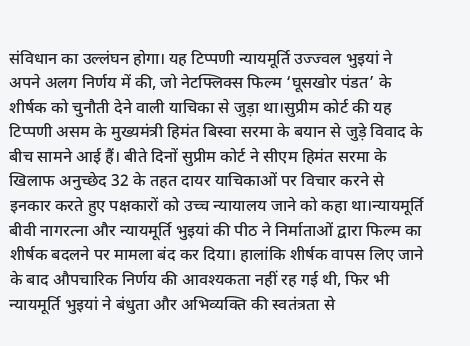संविधान का उल्लंघन होगा। यह टिप्पणी न्यायमूर्ति उज्ज्वल भुइयां ने अपने अलग निर्णय में की, जो नेटफ्लिक्स फिल्म ‘घूसखोर पंडत’ के शीर्षक को चुनौती देने वाली याचिका से जुड़ा था।सुप्रीम कोर्ट की यह टिप्पणी असम के मुख्यमंत्री हिमंत बिस्वा सरमा के बयान से जुड़े विवाद के बीच सामने आई हैं। बीते दिनों सुप्रीम कोर्ट ने सीएम हिमंत सरमा के खिलाफ अनुच्छेद 32 के तहत दायर याचिकाओं पर विचार करने से इनकार करते हुए पक्षकारों को उच्च न्यायालय जाने को कहा था।न्यायमूर्ति बीवी नागरत्ना और न्यायमूर्ति भुइयां की पीठ ने निर्माताओं द्वारा फिल्म का शीर्षक बदलने पर मामला बंद कर दिया। हालांकि शीर्षक वापस लिए जाने के बाद औपचारिक निर्णय की आवश्यकता नहीं रह गई थी, फिर भी न्यायमूर्ति भुइयां ने बंधुता और अभिव्यक्ति की स्वतंत्रता से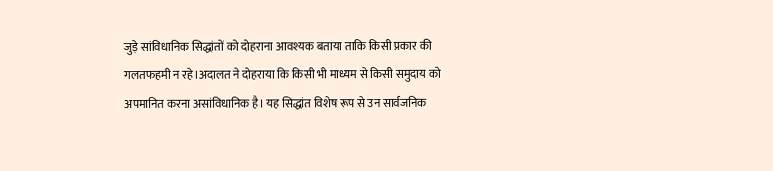जुड़े सांविधानिक सिद्धांतों को दोहराना आवश्यक बताया ताकि किसी प्रकार की गलतफहमी न रहे।अदालत ने दोहराया कि किसी भी माध्यम से किसी समुदाय को अपमानित करना असांविधानिक है। यह सिद्धांत विशेष रूप से उन सार्वजनिक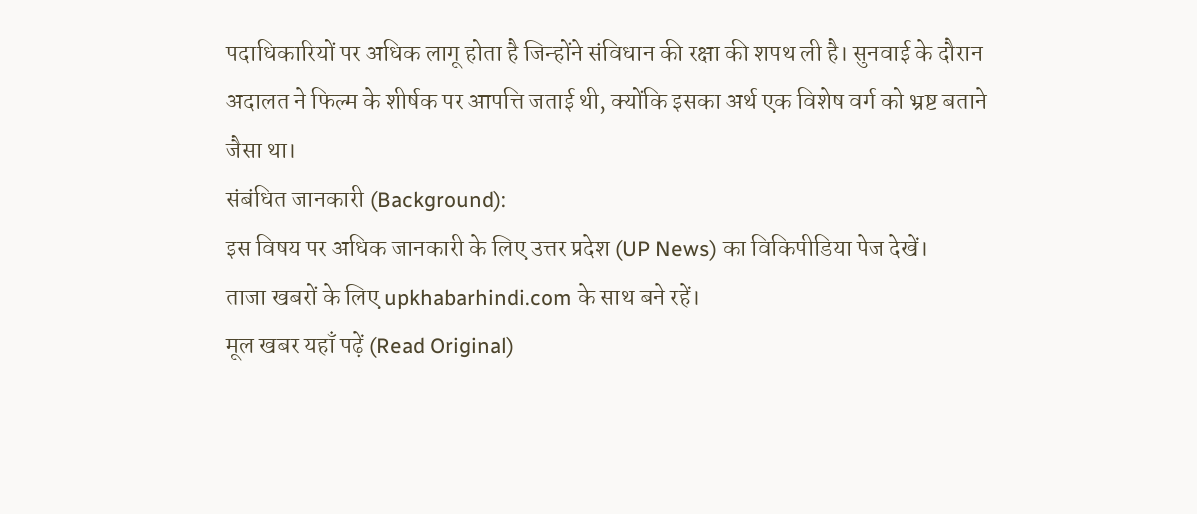पदाधिकारियों पर अधिक लागू होता है जिन्होंने संविधान की रक्षा की शपथ ली है। सुनवाई के दौरान अदालत ने फिल्म के शीर्षक पर आपत्ति जताई थी, क्योंकि इसका अर्थ एक विशेष वर्ग को भ्रष्ट बताने जैसा था।
संबंधित जानकारी (Background):
इस विषय पर अधिक जानकारी के लिए उत्तर प्रदेश (UP News) का विकिपीडिया पेज देखें।
ताजा खबरों के लिए upkhabarhindi.com के साथ बने रहें।
मूल खबर यहाँ पढ़ें (Read Original)